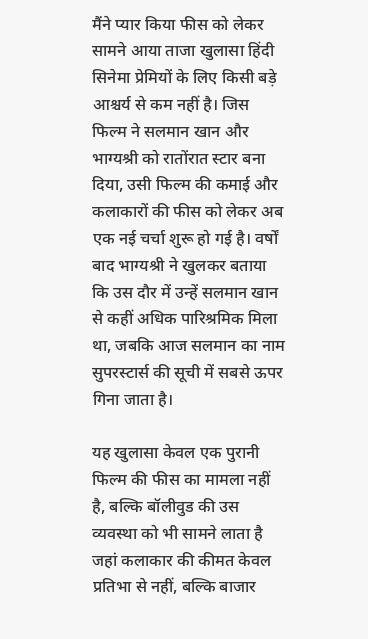मैंने प्यार किया फीस को लेकर सामने आया ताजा खुलासा हिंदी सिनेमा प्रेमियों के लिए किसी बड़े आश्चर्य से कम नहीं है। जिस फिल्म ने सलमान खान और भाग्यश्री को रातोंरात स्टार बना दिया, उसी फिल्म की कमाई और कलाकारों की फीस को लेकर अब एक नई चर्चा शुरू हो गई है। वर्षों बाद भाग्यश्री ने खुलकर बताया कि उस दौर में उन्हें सलमान खान से कहीं अधिक पारिश्रमिक मिला था, जबकि आज सलमान का नाम सुपरस्टार्स की सूची में सबसे ऊपर गिना जाता है।

यह खुलासा केवल एक पुरानी फिल्म की फीस का मामला नहीं है, बल्कि बॉलीवुड की उस व्यवस्था को भी सामने लाता है जहां कलाकार की कीमत केवल प्रतिभा से नहीं, बल्कि बाजार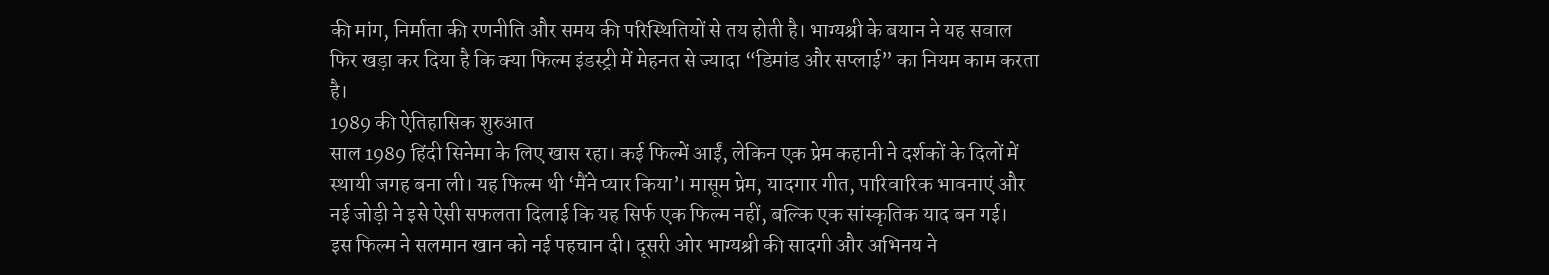की मांग, निर्माता की रणनीति और समय की परिस्थितियों से तय होती है। भाग्यश्री के बयान ने यह सवाल फिर खड़ा कर दिया है कि क्या फिल्म इंडस्ट्री में मेहनत से ज्यादा “डिमांड और सप्लाई” का नियम काम करता है।
1989 की ऐतिहासिक शुरुआत
साल 1989 हिंदी सिनेमा के लिए खास रहा। कई फिल्में आईं, लेकिन एक प्रेम कहानी ने दर्शकों के दिलों में स्थायी जगह बना ली। यह फिल्म थी ‘मैंने प्यार किया’। मासूम प्रेम, यादगार गीत, पारिवारिक भावनाएं और नई जोड़ी ने इसे ऐसी सफलता दिलाई कि यह सिर्फ एक फिल्म नहीं, बल्कि एक सांस्कृतिक याद बन गई।
इस फिल्म ने सलमान खान को नई पहचान दी। दूसरी ओर भाग्यश्री की सादगी और अभिनय ने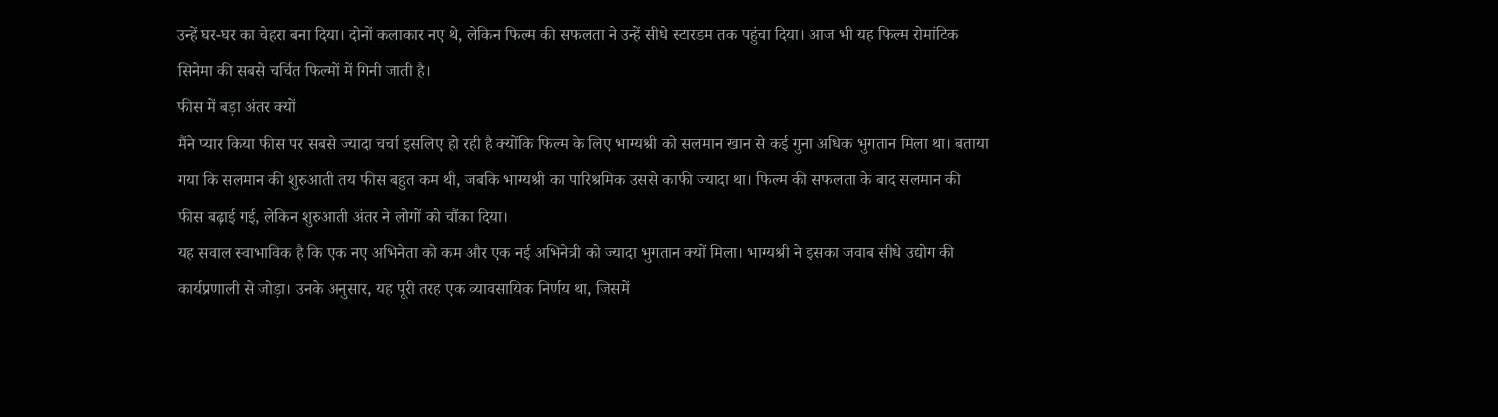उन्हें घर-घर का चेहरा बना दिया। दोनों कलाकार नए थे, लेकिन फिल्म की सफलता ने उन्हें सीधे स्टारडम तक पहुंचा दिया। आज भी यह फिल्म रोमांटिक सिनेमा की सबसे चर्चित फिल्मों में गिनी जाती है।
फीस में बड़ा अंतर क्यों
मैंने प्यार किया फीस पर सबसे ज्यादा चर्चा इसलिए हो रही है क्योंकि फिल्म के लिए भाग्यश्री को सलमान खान से कई गुना अधिक भुगतान मिला था। बताया गया कि सलमान की शुरुआती तय फीस बहुत कम थी, जबकि भाग्यश्री का पारिश्रमिक उससे काफी ज्यादा था। फिल्म की सफलता के बाद सलमान की फीस बढ़ाई गई, लेकिन शुरुआती अंतर ने लोगों को चौंका दिया।
यह सवाल स्वाभाविक है कि एक नए अभिनेता को कम और एक नई अभिनेत्री को ज्यादा भुगतान क्यों मिला। भाग्यश्री ने इसका जवाब सीधे उद्योग की कार्यप्रणाली से जोड़ा। उनके अनुसार, यह पूरी तरह एक व्यावसायिक निर्णय था, जिसमें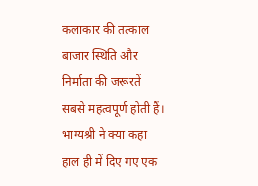कलाकार की तत्काल बाजार स्थिति और निर्माता की जरूरतें सबसे महत्वपूर्ण होती हैं।
भाग्यश्री ने क्या कहा
हाल ही में दिए गए एक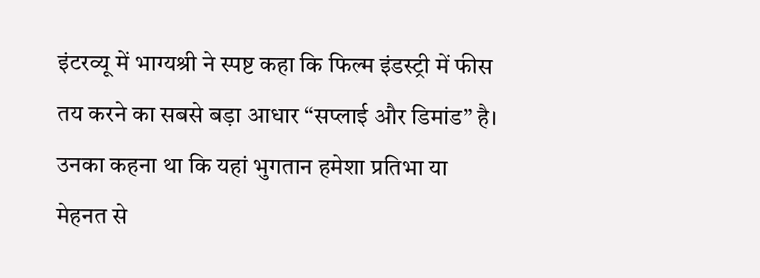इंटरव्यू में भाग्यश्री ने स्पष्ट कहा कि फिल्म इंडस्ट्री में फीस तय करने का सबसे बड़ा आधार “सप्लाई और डिमांड” है। उनका कहना था कि यहां भुगतान हमेशा प्रतिभा या मेहनत से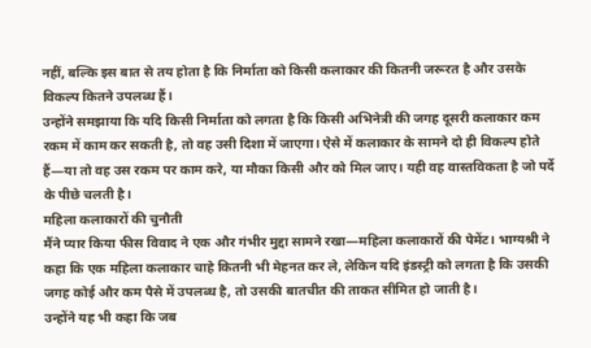नहीं, बल्कि इस बात से तय होता है कि निर्माता को किसी कलाकार की कितनी जरूरत है और उसके विकल्प कितने उपलब्ध हैं।
उन्होंने समझाया कि यदि किसी निर्माता को लगता है कि किसी अभिनेत्री की जगह दूसरी कलाकार कम रकम में काम कर सकती है, तो वह उसी दिशा में जाएगा। ऐसे में कलाकार के सामने दो ही विकल्प होते हैं—या तो वह उस रकम पर काम करे, या मौका किसी और को मिल जाए। यही वह वास्तविकता है जो पर्दे के पीछे चलती है।
महिला कलाकारों की चुनौती
मैंने प्यार किया फीस विवाद ने एक और गंभीर मुद्दा सामने रखा—महिला कलाकारों की पेमेंट। भाग्यश्री ने कहा कि एक महिला कलाकार चाहे कितनी भी मेहनत कर ले, लेकिन यदि इंडस्ट्री को लगता है कि उसकी जगह कोई और कम पैसे में उपलब्ध है, तो उसकी बातचीत की ताकत सीमित हो जाती है।
उन्होंने यह भी कहा कि जब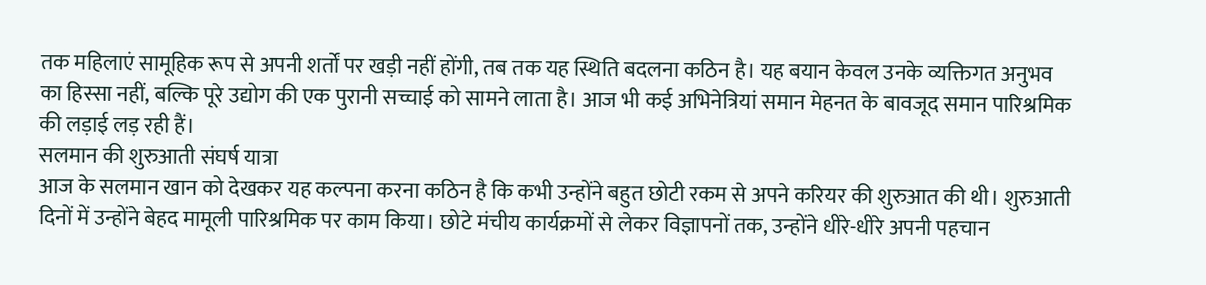तक महिलाएं सामूहिक रूप से अपनी शर्तों पर खड़ी नहीं होंगी, तब तक यह स्थिति बदलना कठिन है। यह बयान केवल उनके व्यक्तिगत अनुभव का हिस्सा नहीं, बल्कि पूरे उद्योग की एक पुरानी सच्चाई को सामने लाता है। आज भी कई अभिनेत्रियां समान मेहनत के बावजूद समान पारिश्रमिक की लड़ाई लड़ रही हैं।
सलमान की शुरुआती संघर्ष यात्रा
आज के सलमान खान को देखकर यह कल्पना करना कठिन है कि कभी उन्होंने बहुत छोटी रकम से अपने करियर की शुरुआत की थी। शुरुआती दिनों में उन्होंने बेहद मामूली पारिश्रमिक पर काम किया। छोटे मंचीय कार्यक्रमों से लेकर विज्ञापनों तक, उन्होंने धीरे-धीरे अपनी पहचान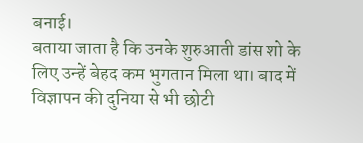बनाई।
बताया जाता है कि उनके शुरुआती डांस शो के लिए उन्हें बेहद कम भुगतान मिला था। बाद में विज्ञापन की दुनिया से भी छोटी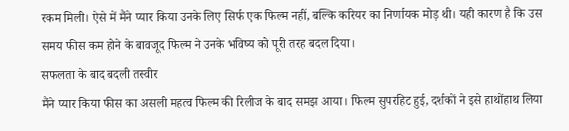रकम मिली। ऐसे में मैंने प्यार किया उनके लिए सिर्फ एक फिल्म नहीं, बल्कि करियर का निर्णायक मोड़ थी। यही कारण है कि उस समय फीस कम होने के बावजूद फिल्म ने उनके भविष्य को पूरी तरह बदल दिया।
सफलता के बाद बदली तस्वीर
मैंने प्यार किया फीस का असली महत्व फिल्म की रिलीज के बाद समझ आया। फिल्म सुपरहिट हुई, दर्शकों ने इसे हाथोंहाथ लिया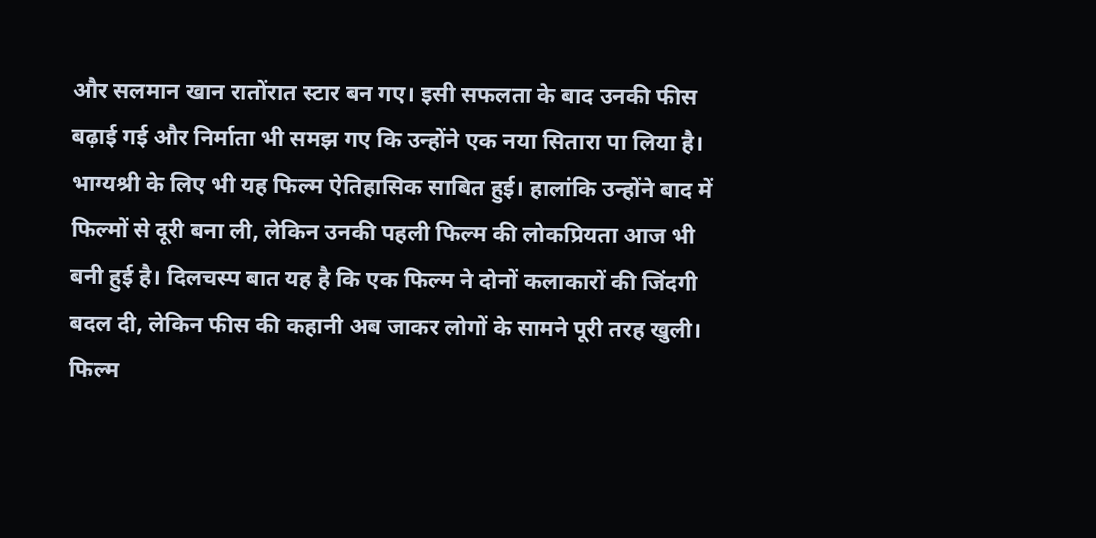और सलमान खान रातोंरात स्टार बन गए। इसी सफलता के बाद उनकी फीस बढ़ाई गई और निर्माता भी समझ गए कि उन्होंने एक नया सितारा पा लिया है।
भाग्यश्री के लिए भी यह फिल्म ऐतिहासिक साबित हुई। हालांकि उन्होंने बाद में फिल्मों से दूरी बना ली, लेकिन उनकी पहली फिल्म की लोकप्रियता आज भी बनी हुई है। दिलचस्प बात यह है कि एक फिल्म ने दोनों कलाकारों की जिंदगी बदल दी, लेकिन फीस की कहानी अब जाकर लोगों के सामने पूरी तरह खुली।
फिल्म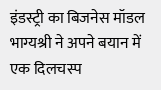इंडस्ट्री का बिजनेस मॉडल
भाग्यश्री ने अपने बयान में एक दिलचस्प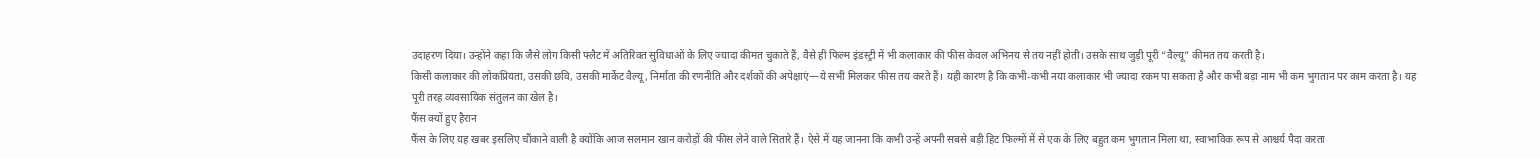उदाहरण दिया। उन्होंने कहा कि जैसे लोग किसी फ्लैट में अतिरिक्त सुविधाओं के लिए ज्यादा कीमत चुकाते हैं, वैसे ही फिल्म इंडस्ट्री में भी कलाकार की फीस केवल अभिनय से तय नहीं होती। उसके साथ जुड़ी पूरी “वैल्यू” कीमत तय करती है।
किसी कलाकार की लोकप्रियता, उसकी छवि, उसकी मार्केट वैल्यू, निर्माता की रणनीति और दर्शकों की अपेक्षाएं—ये सभी मिलकर फीस तय करते हैं। यही कारण है कि कभी-कभी नया कलाकार भी ज्यादा रकम पा सकता है और कभी बड़ा नाम भी कम भुगतान पर काम करता है। यह पूरी तरह व्यवसायिक संतुलन का खेल है।
फैंस क्यों हुए हैरान
फैंस के लिए यह खबर इसलिए चौंकाने वाली है क्योंकि आज सलमान खान करोड़ों की फीस लेने वाले सितारे हैं। ऐसे में यह जानना कि कभी उन्हें अपनी सबसे बड़ी हिट फिल्मों में से एक के लिए बहुत कम भुगतान मिला था, स्वाभाविक रूप से आश्चर्य पैदा करता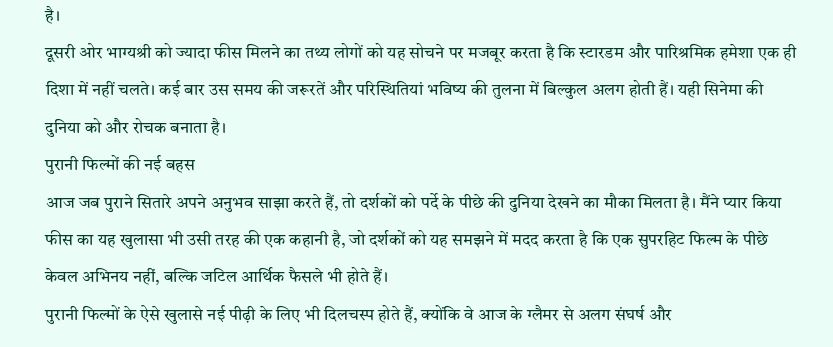है।
दूसरी ओर भाग्यश्री को ज्यादा फीस मिलने का तथ्य लोगों को यह सोचने पर मजबूर करता है कि स्टारडम और पारिश्रमिक हमेशा एक ही दिशा में नहीं चलते। कई बार उस समय की जरूरतें और परिस्थितियां भविष्य की तुलना में बिल्कुल अलग होती हैं। यही सिनेमा की दुनिया को और रोचक बनाता है।
पुरानी फिल्मों की नई बहस
आज जब पुराने सितारे अपने अनुभव साझा करते हैं, तो दर्शकों को पर्दे के पीछे की दुनिया देखने का मौका मिलता है। मैंने प्यार किया फीस का यह खुलासा भी उसी तरह की एक कहानी है, जो दर्शकों को यह समझने में मदद करता है कि एक सुपरहिट फिल्म के पीछे केवल अभिनय नहीं, बल्कि जटिल आर्थिक फैसले भी होते हैं।
पुरानी फिल्मों के ऐसे खुलासे नई पीढ़ी के लिए भी दिलचस्प होते हैं, क्योंकि वे आज के ग्लैमर से अलग संघर्ष और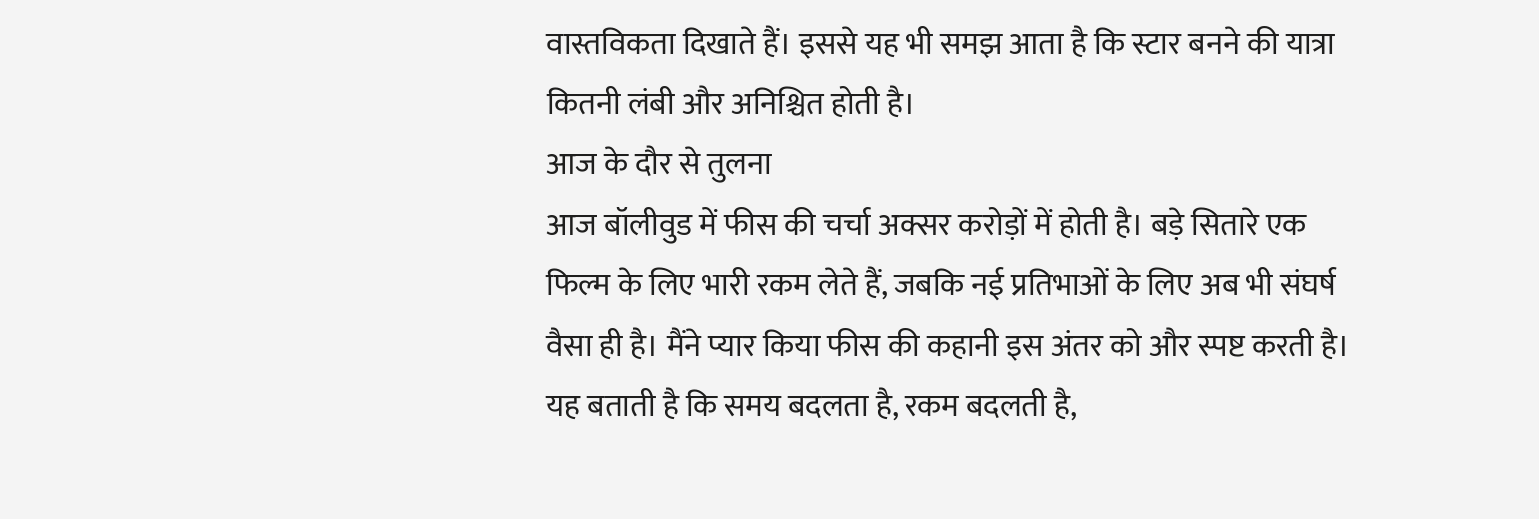वास्तविकता दिखाते हैं। इससे यह भी समझ आता है कि स्टार बनने की यात्रा कितनी लंबी और अनिश्चित होती है।
आज के दौर से तुलना
आज बॉलीवुड में फीस की चर्चा अक्सर करोड़ों में होती है। बड़े सितारे एक फिल्म के लिए भारी रकम लेते हैं, जबकि नई प्रतिभाओं के लिए अब भी संघर्ष वैसा ही है। मैंने प्यार किया फीस की कहानी इस अंतर को और स्पष्ट करती है।
यह बताती है कि समय बदलता है, रकम बदलती है,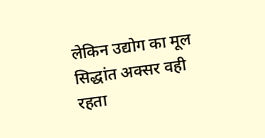लेकिन उद्योग का मूल सिद्धांत अक्सर वही रहता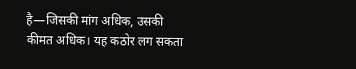है—जिसकी मांग अधिक, उसकी कीमत अधिक। यह कठोर लग सकता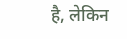है, लेकिन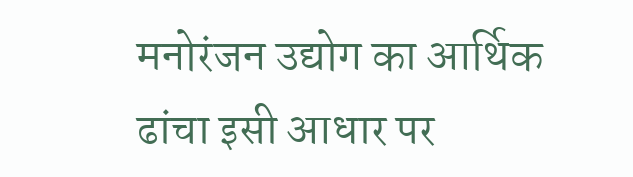मनोरंजन उद्योग का आर्थिक ढांचा इसी आधार पर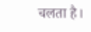चलता है।